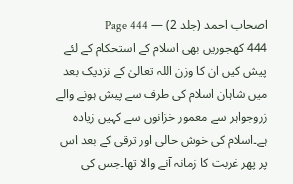اصحاب احمد (جلد 2) — Page 444
444 کھجوریں بھی اسلام کے استحکام کے لئے پیش کیں ان کا وزن اللہ تعالیٰ کے نزدیک بعد میں شاہان اسلام کی طرف سے پیش ہونے والے زروجواہر سے معمور خزانوں سے کہیں زیادہ ہے۔اسلام کی خوش حالی اور ترقی کے بعد اس پر پھر غربت کا زمانہ آنے والا تھا۔جس کی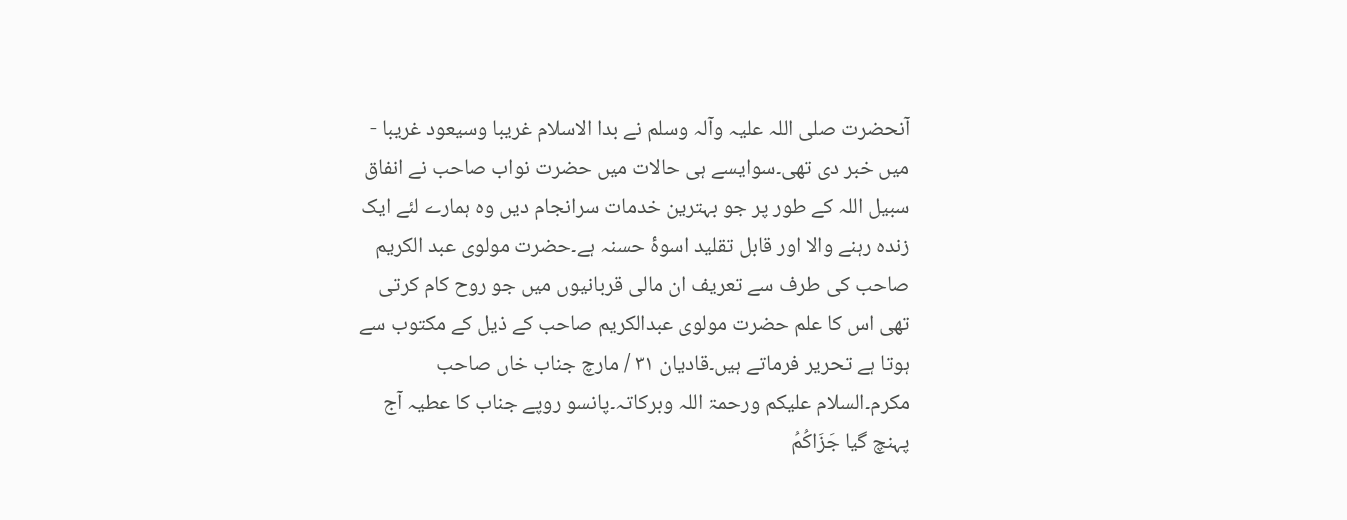آنحضرت صلی اللہ علیہ وآلہ وسلم نے بدا الاسلام غريبا وسيعود غريبا - میں خبر دی تھی۔سوایسے ہی حالات میں حضرت نواب صاحب نے انفاق سبیل اللہ کے طور پر جو بہترین خدمات سرانجام دیں وہ ہمارے لئے ایک زندہ رہنے والا اور قابل تقلید اسوۂ حسنہ ہے۔حضرت مولوی عبد الکریم صاحب کی طرف سے تعریف ان مالی قربانیوں میں جو روح کام کرتی تھی اس کا علم حضرت مولوی عبدالکریم صاحب کے ذیل کے مکتوب سے ہوتا ہے تحریر فرماتے ہیں۔قادیان ۳۱ / مارچ جناب خاں صاحب مکرم۔السلام علیکم ورحمۃ اللہ وبرکاتہ۔پانسو روپے جناب کا عطیہ آج پہنچ گیا جَزَاكُمُ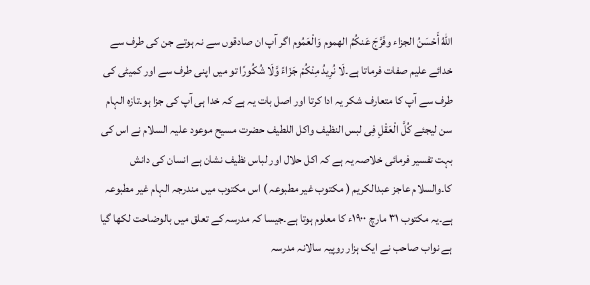اللهُ أَحْسَنُ الجزاء وفَرَّجَ عَنكُمُ الهموم وَالْعَمُوم اگر آپ ان صادقوں سے نہ ہوتے جن کی طرف سے خدائے علیم صفات فرماتا ہے۔لَا نُرِيدُ مِنْكُمْ جَزَاءً وَّلَا شُكُورًا تو میں اپنی طرف سے اور کمیٹی کی طرف سے آپ کا متعارف شکر یہ ادا کرتا اور اصل بات یہ ہے کہ خدا ہی آپ کی جزا ہو۔تازہ الہام سن لیجئے كُلَّ الْعَقْلِ فِى لبس النظيف واكل اللطیف حضرت مسیح موعود علیہ السلام نے اس کی بہت تفسیر فرمائی خلاصہ یہ ہے کہ اکل حلال اور لباس نظیف نشان ہے انسان کی دانش کا۔والسلام عاجز عبدالکریم ( مکتوب غیر مطبوعہ ) اس مکتوب میں مندرجہ الہام غیر مطبوعہ ہے۔یہ مکتوب ۳۱ مارچ ۱۹۰۰ء کا معلوم ہوتا ہے۔جیسا کہ مدرسہ کے تعلق میں بالوضاحت لکھا گیا ہے نواب صاحب نے ایک ہزار روپیہ سالانہ مدرسہ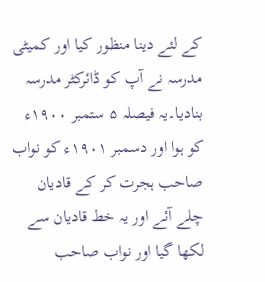کے لئے دینا منظور کیا اور کمیٹی مدرسہ نے آپ کو ڈائرکٹر مدرسہ بنادیا۔یہ فیصلہ ۵ ستمبر ۱۹۰۰ء کو ہوا اور دسمبر ۱۹۰۱ء کو نواب صاحب ہجرت کر کے قادیان چلے آئے اور یہ خط قادیان سے لکھا گیا اور نواب صاحب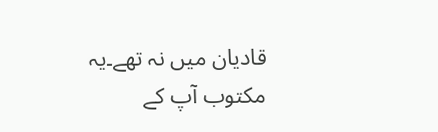قادیان میں نہ تھے۔یہ مکتوب آپ کے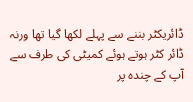ڈائریکٹر بننے سے پہلے لکھا گیا تھا ورنہ ڈائر کٹر ہوتے ہوئے کمیٹی کی طرف سے آپ کے چندہ پر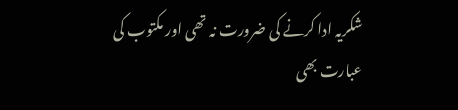شکریہ ادا کرنے کی ضرورت نہ تھی اور مکتوب کی عبارت بھی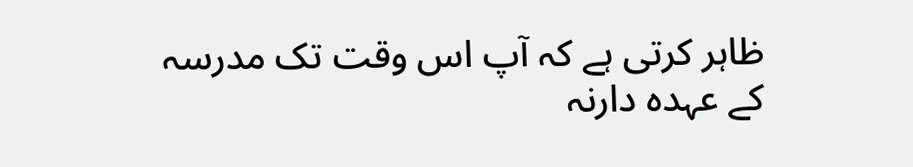ظاہر کرتی ہے کہ آپ اس وقت تک مدرسہ کے عہدہ دارنہ